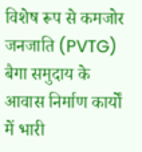विशेष रूप से कमजोर जनजाति (PVTG) बैगा समुदाय के आवास निर्माण कार्यों में भारी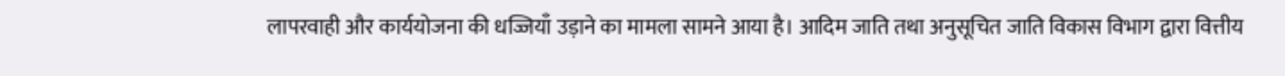लापरवाही और कार्ययोजना की धज्जियाँ उड़ाने का मामला सामने आया है। आदिम जाति तथा अनुसूचित जाति विकास विभाग द्वारा वित्तीय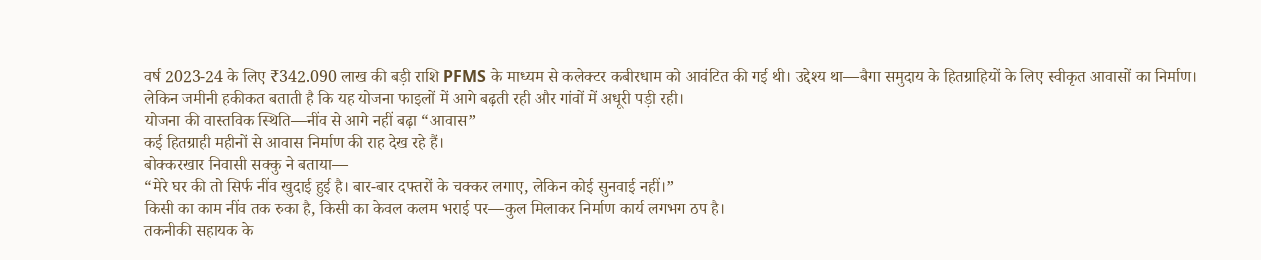वर्ष 2023-24 के लिए ₹342.090 लाख की बड़ी राशि PFMS के माध्यम से कलेक्टर कबीरधाम को आवंटित की गई थी। उद्देश्य था—बैगा समुदाय के हितग्राहियों के लिए स्वीकृत आवासों का निर्माण।
लेकिन जमीनी हकीकत बताती है कि यह योजना फाइलों में आगे बढ़ती रही और गांवों में अधूरी पड़ी रही।
योजना की वास्तविक स्थिति—नींव से आगे नहीं बढ़ा “आवास”
कई हितग्राही महीनों से आवास निर्माण की राह देख रहे हैं।
बोक्करखार निवासी सक्कु ने बताया—
“मेरे घर की तो सिर्फ नींव खुदाई हुई है। बार-बार दफ्तरों के चक्कर लगाए, लेकिन कोई सुनवाई नहीं।”
किसी का काम नींव तक रुका है, किसी का केवल कलम भराई पर—कुल मिलाकर निर्माण कार्य लगभग ठप है।
तकनीकी सहायक के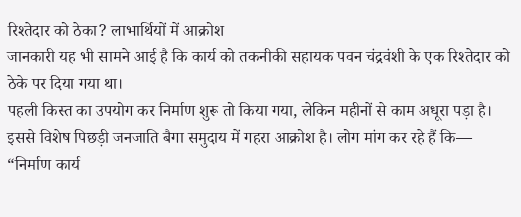रिश्तेदार को ठेका? लाभार्थियों में आक्रोश
जानकारी यह भी सामने आई है कि कार्य को तकनीकी सहायक पवन चंद्रवंशी के एक रिश्तेदार को ठेके पर दिया गया था।
पहली किस्त का उपयोग कर निर्माण शुरू तो किया गया, लेकिन महीनों से काम अधूरा पड़ा है।
इससे विशेष पिछड़ी जनजाति बैगा समुदाय में गहरा आक्रोश है। लोग मांग कर रहे हैं कि—
“निर्माण कार्य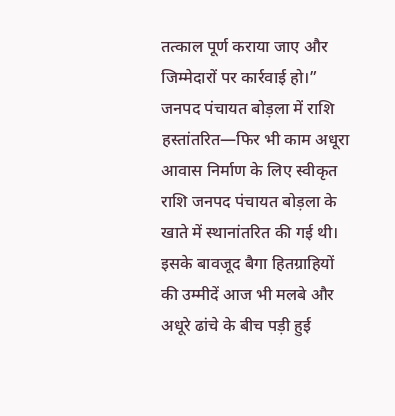तत्काल पूर्ण कराया जाए और जिम्मेदारों पर कार्रवाई हो।”
जनपद पंचायत बोड़ला में राशि हस्तांतरित—फिर भी काम अधूरा
आवास निर्माण के लिए स्वीकृत राशि जनपद पंचायत बोड़ला के खाते में स्थानांतरित की गई थी।
इसके बावजूद बैगा हितग्राहियों की उम्मीदें आज भी मलबे और अधूरे ढांचे के बीच पड़ी हुई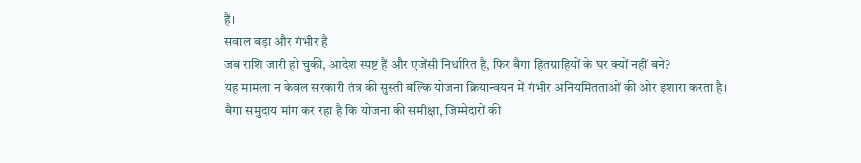हैं।
सवाल बड़ा और गंभीर है
जब राशि जारी हो चुकी, आदेश स्पष्ट हैं और एजेंसी निर्धारित है, फिर बैगा हितग्राहियों के घर क्यों नहीं बने?
यह मामला न केवल सरकारी तंत्र की सुस्ती बल्कि योजना क्रियान्वयन में गंभीर अनियमितताओं की ओर इशारा करता है।
बैगा समुदाय मांग कर रहा है कि योजना की समीक्षा, जिम्मेदारों की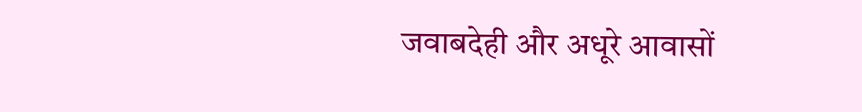जवाबदेही और अधूरे आवासों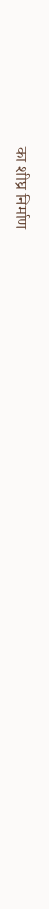का शीघ्र निर्माण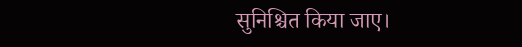सुनिश्चित किया जाए।